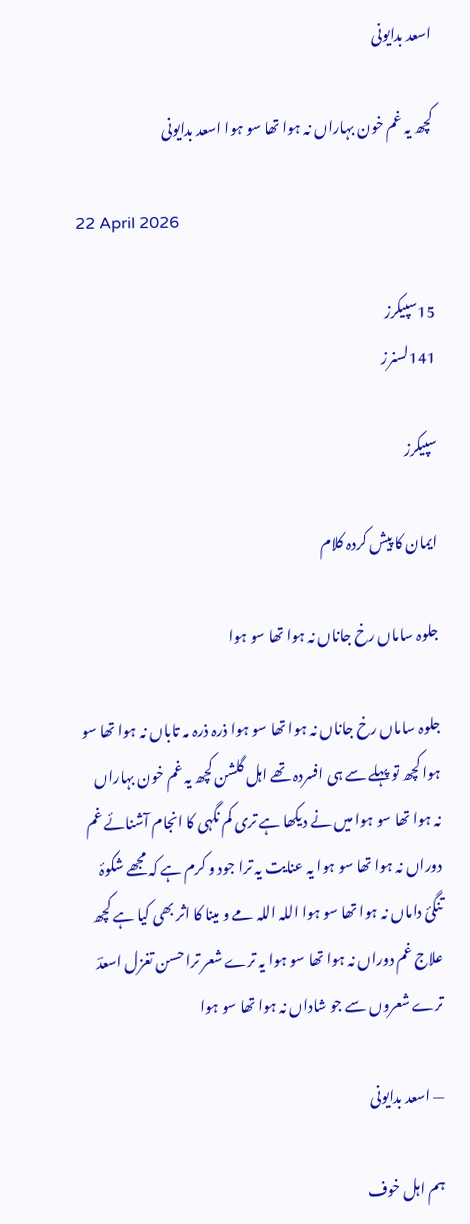اسعد بدایونی

کچھ یہ غم خون بہاراں نہ ہوا تھا سو ہوا اسعد بدایونی

22 April 2026

15سپیکرز
141لسنرز

سپیکرز

ایمان کا پیش کردہ کلام

جلوہ ساماں رخ جاناں نہ ہوا تھا سو ہوا

جلوہ ساماں رخ جاناں نہ ہوا تھا سو ہوا ذرہ ذرہ مہ تاباں نہ ہوا تھا سو ہوا کچھ تو پہلے سے ہی افسردہ تھے اہل گلشن کچھ یہ غم خون بہاراں نہ ہوا تھا سو ہوا میں نے دیکھا ہے تری کم نگہی کا انجام آشنائے‌ غم دوراں نہ ہوا تھا سو ہوا یہ عنایت یہ ترا جود و کرم ہے کہ مجھے شکوۂ تنگیٔ داماں نہ ہوا تھا سو ہوا اللہ اللہ مے و مینا کا اثر بھی کیا ہے کچھ علاج غم دوراں نہ ہوا تھا سو ہوا یہ ترے شعر ترا حسن تغزل اسعدؔ ترے شعروں سے جو شاداں نہ ہوا تھا سو ہوا

— اسعد بدایونی

ہم اہل خوف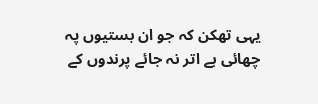یہی تھکن کہ جو ان بستیوں پہ چھائی ہے اتر نہ جائے پرندوں کے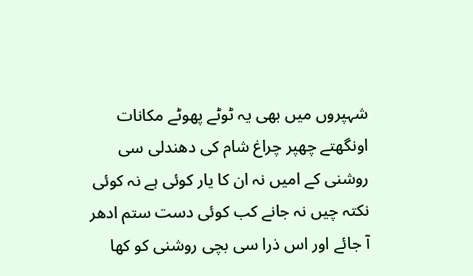شہپروں میں بھی یہ ٹوٹے پھوٹے مکانات اونگھتے چھپر چراغ شام کی دھندلی سی روشنی کے امیں نہ ان کا یار کوئی ہے نہ کوئی نکتہ چیں نہ جانے کب کوئی دست ستم ادھر آ جائے اور اس ذرا سی بچی روشنی کو کھا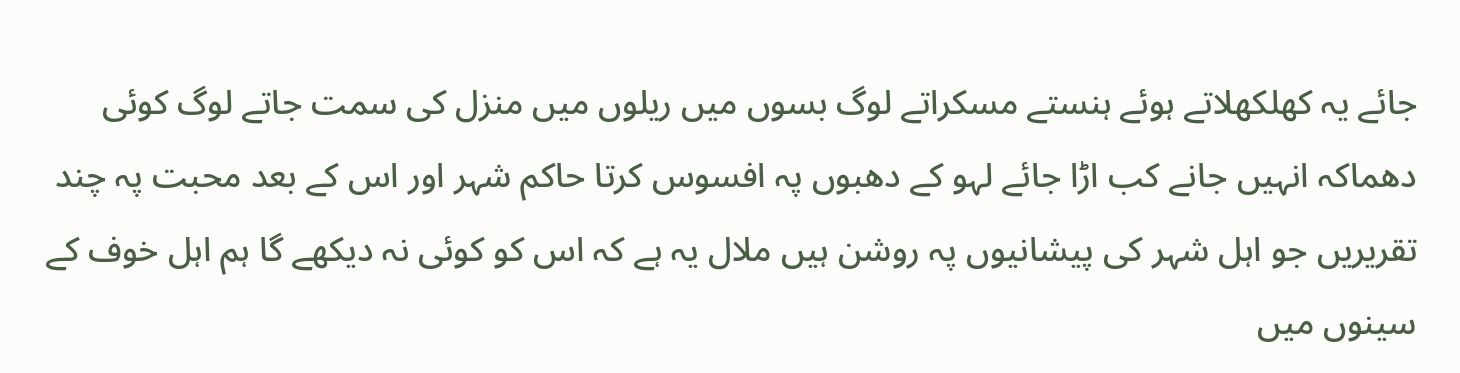جائے یہ کھلکھلاتے ہوئے ہنستے مسکراتے لوگ بسوں میں ریلوں میں منزل کی سمت جاتے لوگ کوئی دھماکہ انہیں جانے کب اڑا جائے لہو کے دھبوں پہ افسوس کرتا حاکم شہر اور اس کے بعد محبت پہ چند تقریریں جو اہل شہر کی پیشانیوں پہ روشن ہیں ملال یہ ہے کہ اس کو کوئی نہ دیکھے گا ہم اہل خوف کے سینوں میں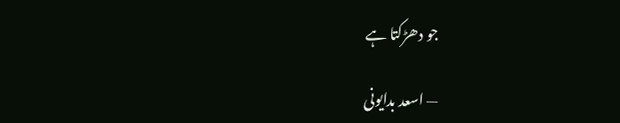جو دھڑکتا ہے

— اسعد بدایونی